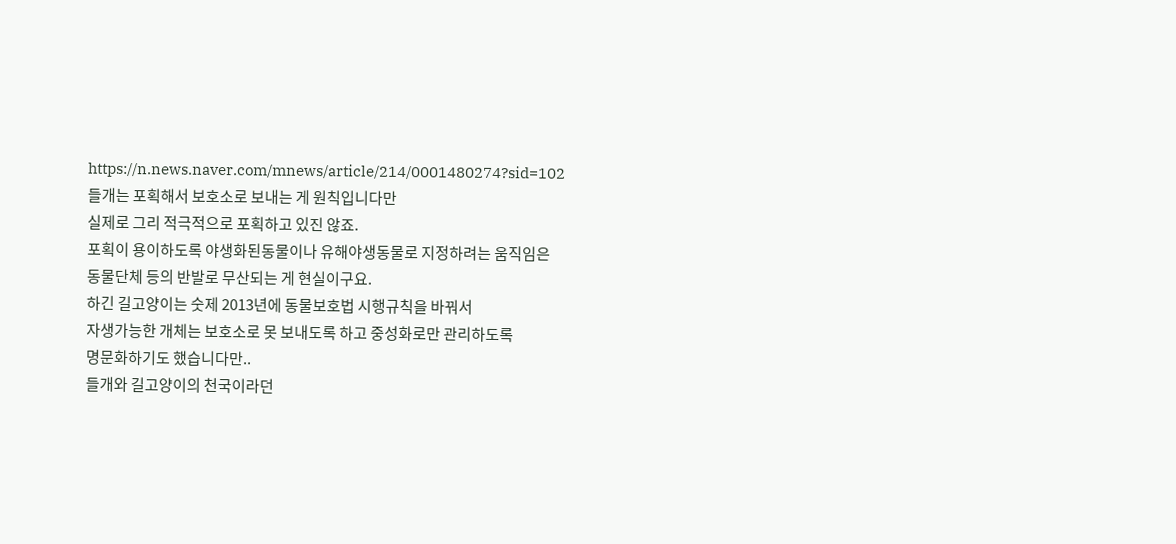https://n.news.naver.com/mnews/article/214/0001480274?sid=102
들개는 포획해서 보호소로 보내는 게 원칙입니다만
실제로 그리 적극적으로 포획하고 있진 않죠.
포획이 용이하도록 야생화된동물이나 유해야생동물로 지정하려는 움직임은
동물단체 등의 반발로 무산되는 게 현실이구요.
하긴 길고양이는 숫제 2013년에 동물보호법 시행규칙을 바꿔서
자생가능한 개체는 보호소로 못 보내도록 하고 중성화로만 관리하도록
명문화하기도 했습니다만..
들개와 길고양이의 천국이라던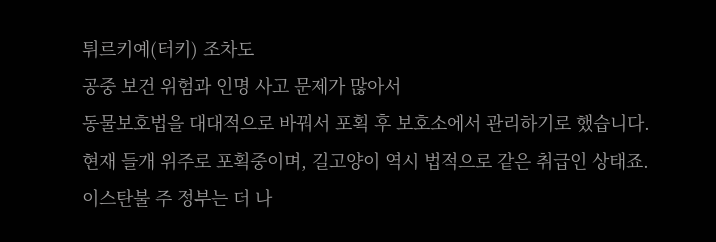튀르키예(터키) 조차도
공중 보건 위험과 인명 사고 문제가 많아서
동물보호법을 대대적으로 바꿔서 포획 후 보호소에서 관리하기로 했습니다.
현재 들개 위주로 포획중이며, 길고양이 역시 법적으로 같은 취급인 상태죠.
이스탄불 주 정부는 더 나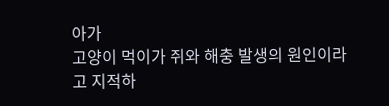아가
고양이 먹이가 쥐와 해충 발생의 원인이라고 지적하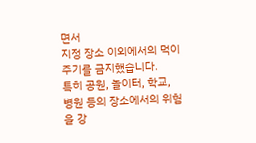면서
지정 장소 이외에서의 먹이주기를 금지했습니다.
특히 공원, 놀이터, 학교, 병원 등의 장소에서의 위험을 강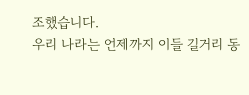조했습니다.
우리 나라는 언제까지 이들 길거리 동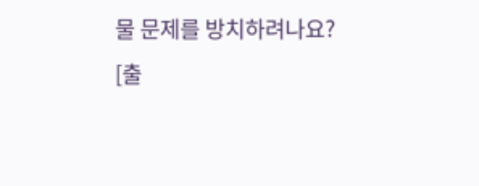물 문제를 방치하려나요?
[출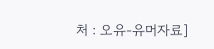처 : 오유-유머자료]